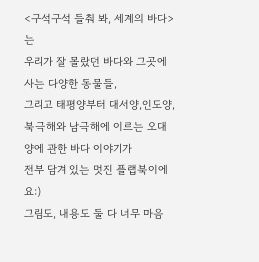<구석구석 들춰 봐, 세계의 바다>는
우리가 잘 몰랐던 바다와 그곳에 사는 다양한 동물들,
그리고 태평양부터 대서양,인도양,
북극해와 남극해에 이르는 오대양에 관한 바다 이야기가
전부 담겨 있는 멋진 플랩북이에요:)
그림도, 내용도 둘 다 너무 마음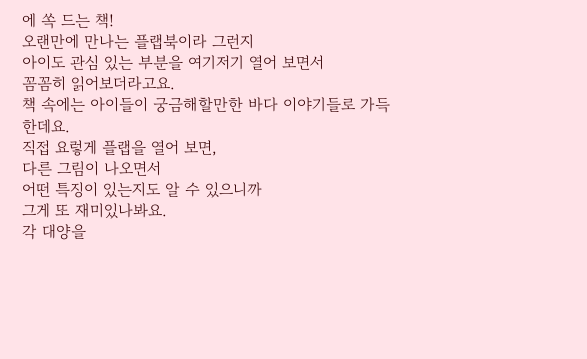에 쏙 드는 책!
오랜만에 만나는 플랩북이라 그런지
아이도 관심 있는 부분을 여기저기 열어 보면서
꼼꼼히 읽어보더라고요.
책 속에는 아이들이 궁금해할만한 바다 이야기들로 가득한데요.
직접 요렇게 플랩을 열어 보면,
다른 그림이 나오면서
어떤 특징이 있는지도 알 수 있으니까
그게 또 재미있나봐요.
각 대양을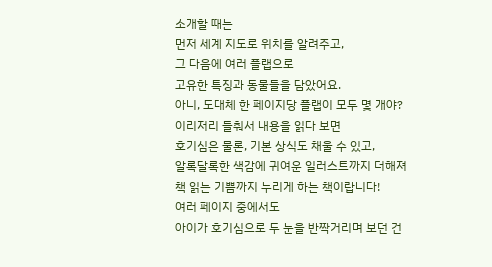소개할 때는
먼저 세계 지도로 위치를 알려주고,
그 다음에 여러 플랩으로
고유한 특징과 동물들을 담았어요.
아니, 도대체 한 페이지당 플랩이 모두 몇 개야?
이리저리 들춰서 내용을 읽다 보면
호기심은 물론, 기본 상식도 채울 수 있고,
알록달록한 색감에 귀여운 일러스트까지 더해져
책 읽는 기쁨까지 누리게 하는 책이랍니다!
여러 페이지 중에서도
아이가 호기심으로 두 눈을 반짝거리며 보던 건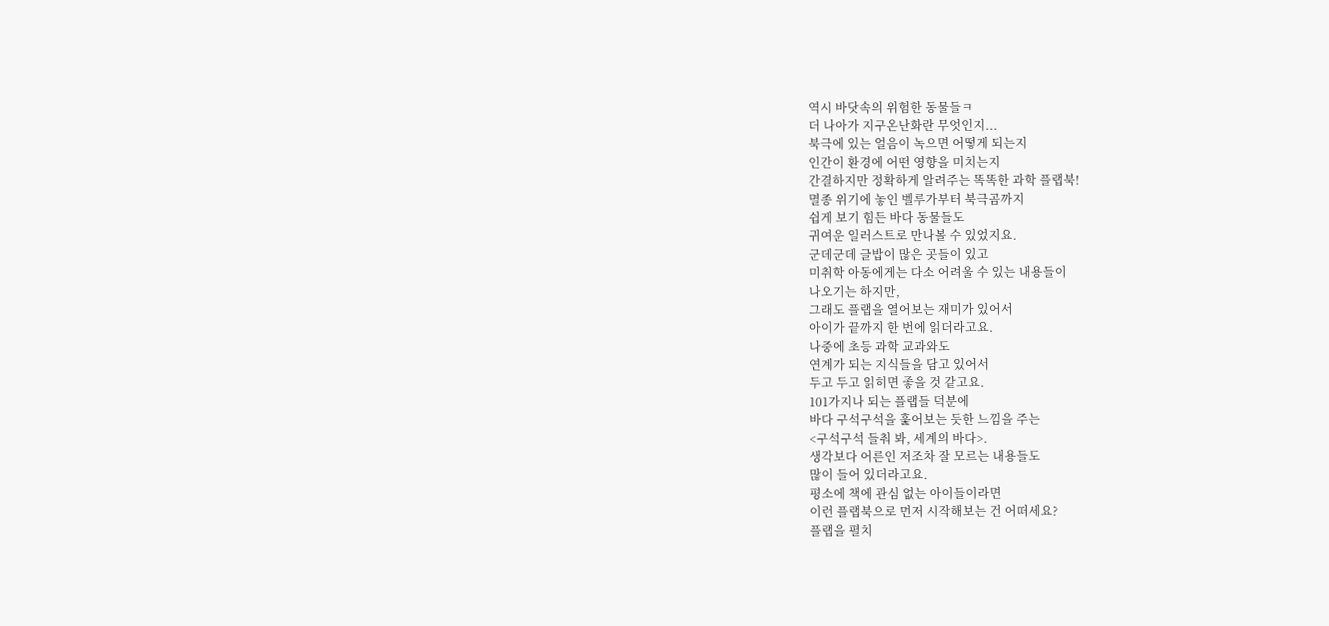역시 바닷속의 위험한 동물들ㅋ
더 나아가 지구온난화란 무엇인지...
북극에 있는 얼음이 녹으면 어떻게 되는지
인간이 환경에 어떤 영향을 미치는지
간결하지만 정확하게 알려주는 똑똑한 과학 플랩북!
멸종 위기에 놓인 벨루가부터 북극곰까지
쉽게 보기 힘든 바다 동물들도
귀여운 일러스트로 만나볼 수 있었지요.
군데군데 글밥이 많은 곳들이 있고
미취학 아동에게는 다소 어려울 수 있는 내용들이
나오기는 하지만,
그래도 플랩을 열어보는 재미가 있어서
아이가 끝까지 한 번에 읽더라고요.
나중에 초등 과학 교과와도
연계가 되는 지식들을 담고 있어서
두고 두고 읽히면 좋을 것 같고요.
101가지나 되는 플랩들 덕분에
바다 구석구석을 훑어보는 듯한 느낌을 주는
<구석구석 들춰 봐, 세계의 바다>.
생각보다 어른인 저조차 잘 모르는 내용들도
많이 들어 있더라고요.
평소에 책에 관심 없는 아이들이라면
이런 플랩북으로 먼저 시작해보는 건 어떠세요?
플랩을 펼치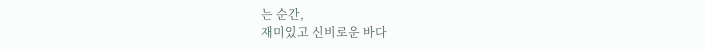는 순간,
재미있고 신비로운 바다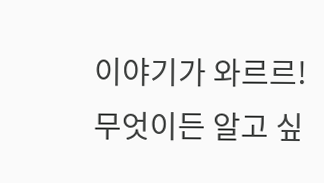이야기가 와르르!
무엇이든 알고 싶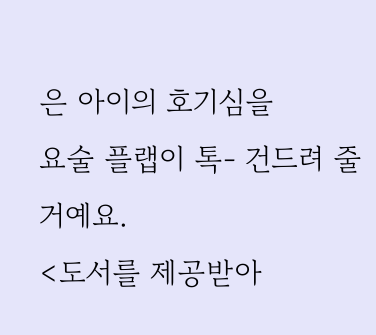은 아이의 호기심을
요술 플랩이 톡- 건드려 줄 거예요.
<도서를 제공받아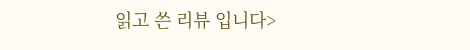읽고 쓴 리뷰 입니다>